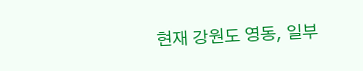현재 강원도 영동, 일부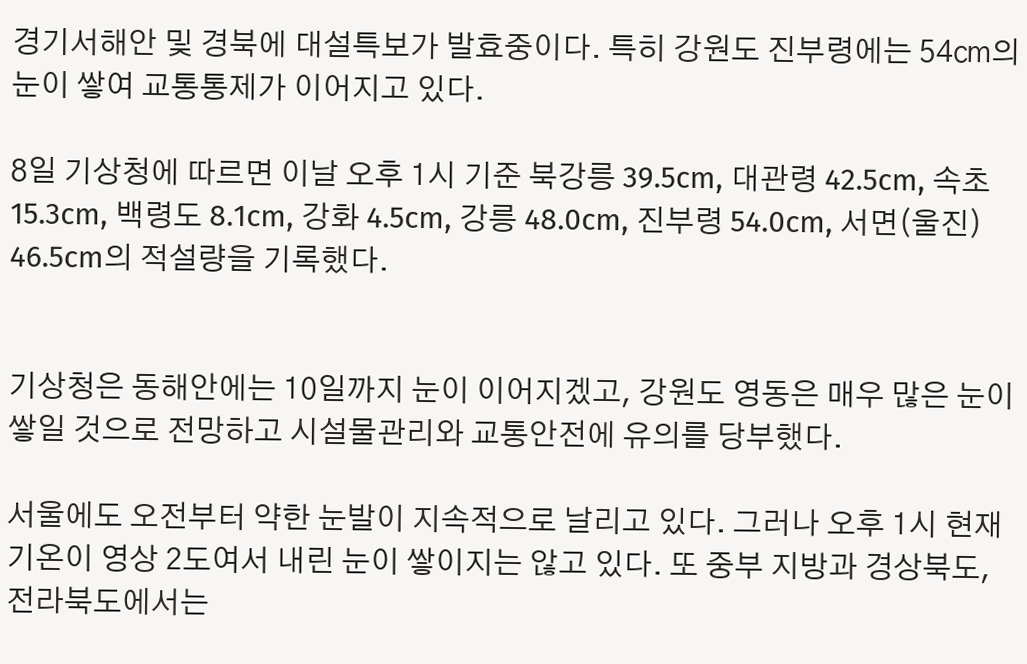경기서해안 및 경북에 대설특보가 발효중이다. 특히 강원도 진부령에는 54㎝의 눈이 쌓여 교통통제가 이어지고 있다.

8일 기상청에 따르면 이날 오후 1시 기준 북강릉 39.5cm, 대관령 42.5cm, 속초 15.3cm, 백령도 8.1cm, 강화 4.5cm, 강릉 48.0cm, 진부령 54.0cm, 서면(울진) 46.5cm의 적설량을 기록했다.


기상청은 동해안에는 10일까지 눈이 이어지겠고, 강원도 영동은 매우 많은 눈이 쌓일 것으로 전망하고 시설물관리와 교통안전에 유의를 당부했다.

서울에도 오전부터 약한 눈발이 지속적으로 날리고 있다. 그러나 오후 1시 현재 기온이 영상 2도여서 내린 눈이 쌓이지는 않고 있다. 또 중부 지방과 경상북도, 전라북도에서는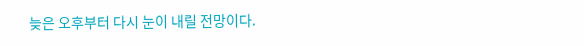늦은 오후부터 다시 눈이 내릴 전망이다.